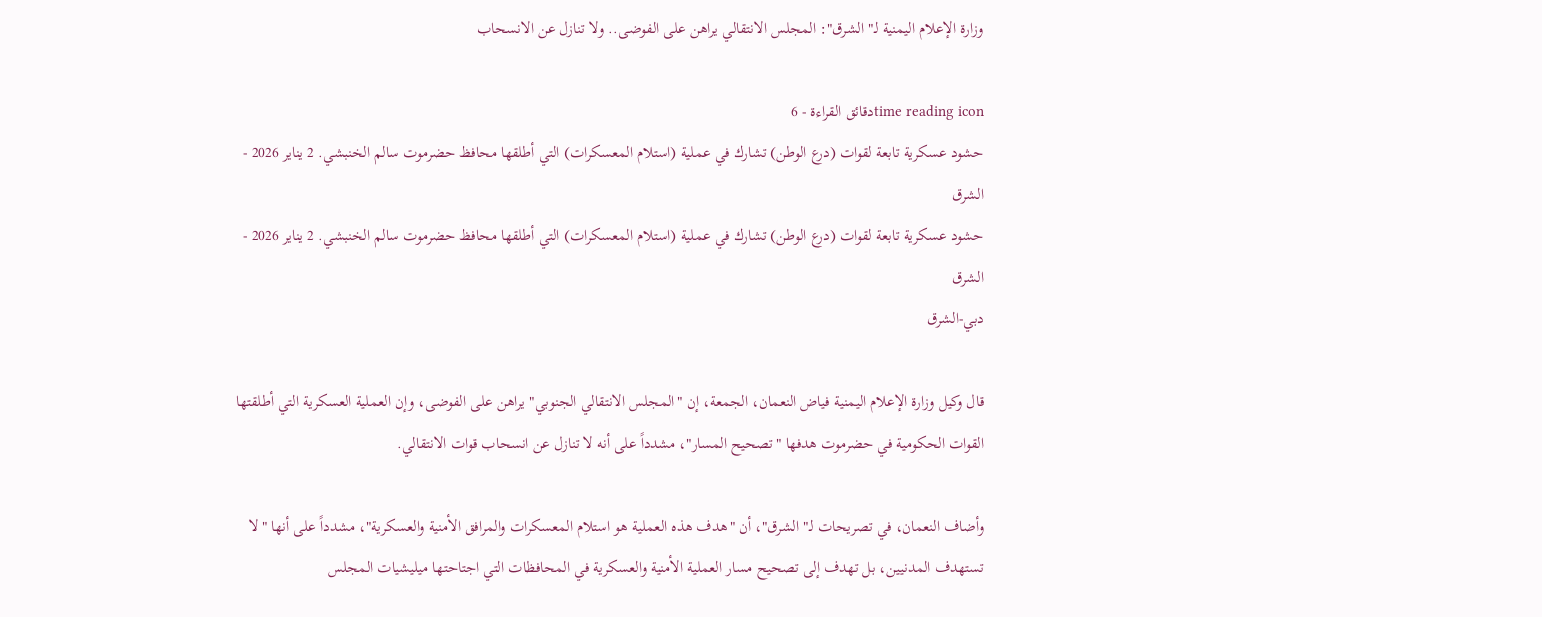وزارة الإعلام اليمنية لـ"الشرق": المجلس الانتقالي يراهن على الفوضى.. ولا تنازل عن الانسحاب

time reading iconدقائق القراءة - 6
حشود عسكرية تابعة لقوات (درع الوطن) تشارك في عملية (استلام المعسكرات) التي أطلقها محافظ حضرموت سالم الخنبشي. 2 يناير 2026 - الشرق
حشود عسكرية تابعة لقوات (درع الوطن) تشارك في عملية (استلام المعسكرات) التي أطلقها محافظ حضرموت سالم الخنبشي. 2 يناير 2026 - الشرق
دبي-الشرق

قال وكيل وزارة الإعلام اليمنية فياض النعمان، الجمعة، إن "المجلس الانتقالي الجنوبي" يراهن على الفوضى، وإن العملية العسكرية التي أطلقتها القوات الحكومية في حضرموت هدفها "تصحيح المسار"، مشدداً على أنه لا تنازل عن انسحاب قوات الانتقالي.

وأضاف النعمان، في تصريحات لـ"الشرق"، أن "هدف هذه العملية هو استلام المعسكرات والمرافق الأمنية والعسكرية"، مشدداً على أنها "لا تستهدف المدنيين، بل تهدف إلى تصحيح مسار العملية الأمنية والعسكرية في المحافظات التي اجتاحتها ميليشيات المجلس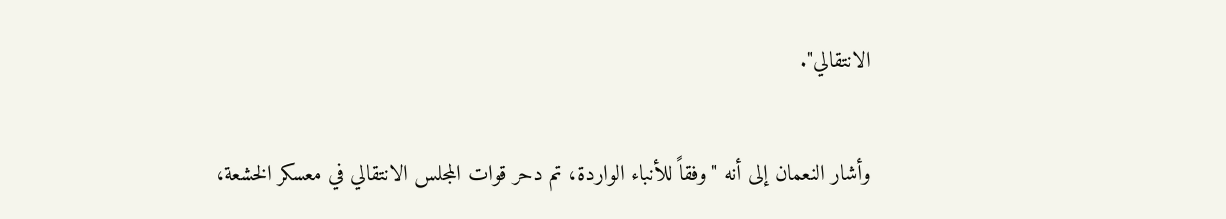الانتقالي".

وأشار النعمان إلى أنه "وفقاً للأنباء الواردة، تم دحر قوات المجلس الانتقالي في معسكر الخشعة،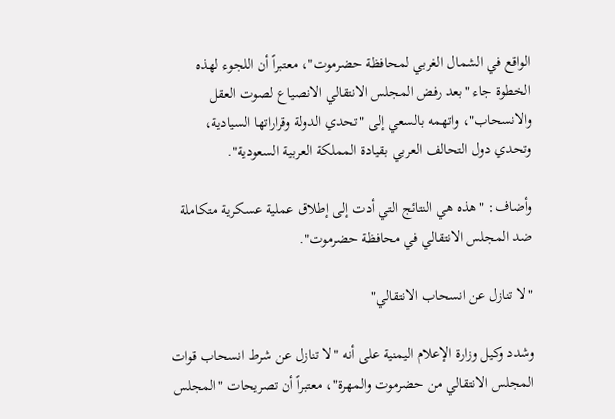الواقع في الشمال الغربي لمحافظة حضرموت"، معتبراً أن اللجوء لهذه الخطوة جاء "بعد رفض المجلس الانتقالي الانصياع لصوت العقل والانسحاب"، واتهمه بالسعي إلى "تحدي الدولة وقراراتها السيادية، وتحدي دول التحالف العربي بقيادة المملكة العربية السعودية".

وأضاف: "هذه هي النتائج التي أدت إلى إطلاق عملية عسكرية متكاملة ضد المجلس الانتقالي في محافظة حضرموت".

"لا تنازل عن انسحاب الانتقالي"

وشدد وكيل وزارة الإعلام اليمنية على أنه "لا تنازل عن شرط انسحاب قوات المجلس الانتقالي من حضرموت والمهرة"، معتبراً أن تصريحات "المجلس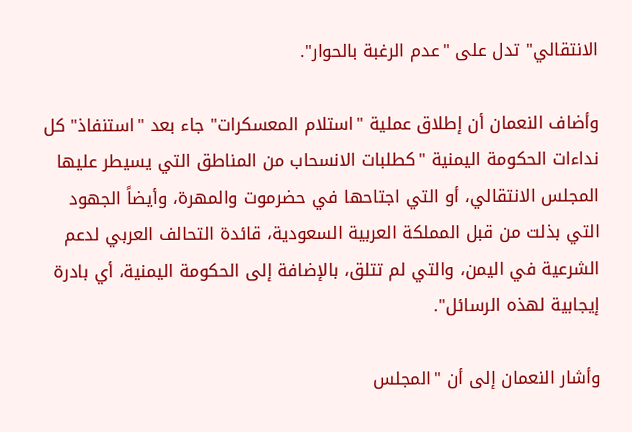الانتقالي" تدل على "عدم الرغبة بالحوار".

وأضاف النعمان أن إطلاق عملية "استلام المعسكرات" جاء بعد "استنفاذ" كل نداءات الحكومة اليمنية "كطلبات الانسحاب من المناطق التي يسيطر عليها المجلس الانتقالي، أو التي اجتاحها في حضرموت والمهرة، وأيضاً الجهود التي بذلت من قبل المملكة العربية السعودية، قائدة التحالف العربي لدعم الشرعية في اليمن، والتي لم تتلق، بالإضافة إلى الحكومة اليمنية، أي بادرة إيجابية لهذه الرسائل".

وأشار النعمان إلى أن "المجلس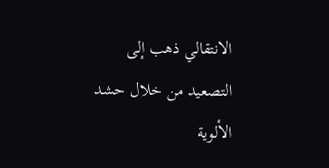الانتقالي ذهب إلى التصعيد من خلال حشد الألوية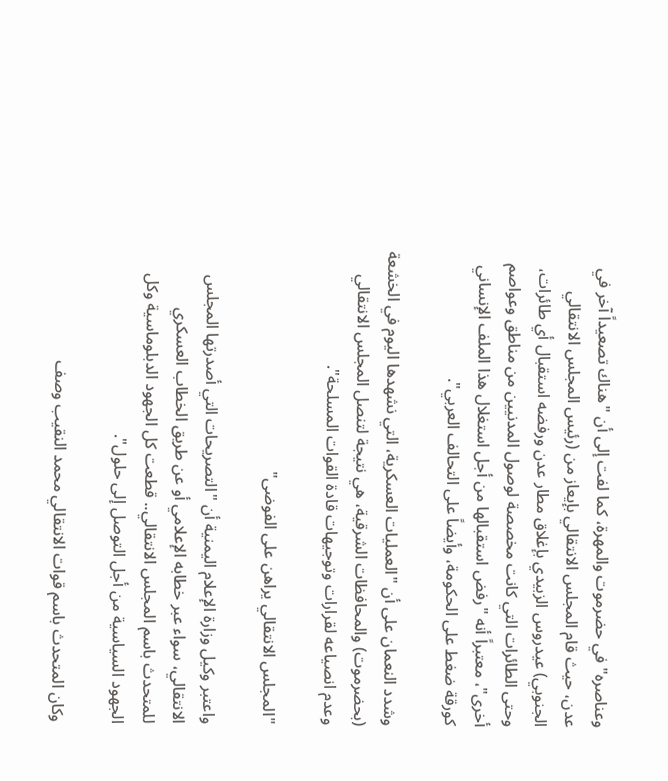وعناصره" في حضرموت والمهرة، كما لفت إلى أن "هناك تصعيداً آخر في عدن، حيث قام المجلس الانتقالي بإيعاز من (رئيس المجلس الانتقالي الجنوبي) عيدروس الزبيدي بإغلاق مطار عدن ورفضه استقبال أي طائرات، وحتى الطائرات التي كانت مخصصة لوصول المدنيين من مناطق وعواصم أخرى"، معتبراً أنه "رفض استقبالها من أجل استغلال هذا الملف الإنساني كورقة ضغط على الحكومة، وأيضاً على التحالف العربي".

وشدد النعمان على أن "العمليات العسكرية، التي نشهدها اليوم في الخشعة (بحضرموت) والمحافظات الشرقية، هي نتيجة لتنصل المجلس الانتقالي وعدم انصياعه لقرارات وتوجيهات قادة القوات المسلحة".

"المجلس الانتقالي يراهن على الفوضى"

واعتبر وكيل وزارة الإعلام اليمنية أن "التصريحات التي أصدرتها المجلس الانتقالي، سواء عبر خطابه الإعلامي أو عن طريق الخطاب العسكري للمتحدث باسم المجلس الانتقالي.. قطعت كل الجهود الدبلوماسية وكل الجهود السياسية من أجل التوصل إلى حلول".

وكان المتحدث باسم قوات الانتقالي محمد النقيب وصف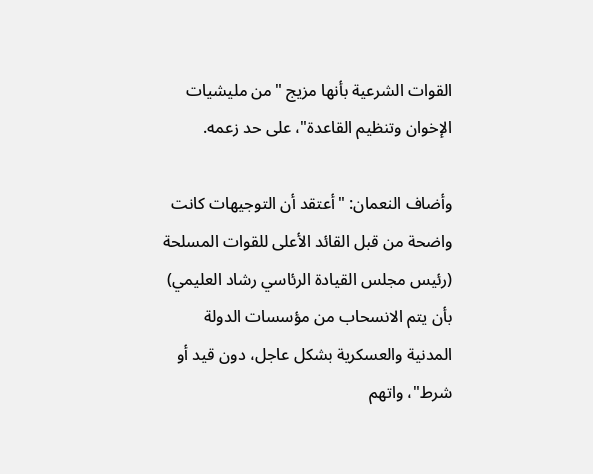القوات الشرعية بأنها مزيج "من مليشيات الإخوان وتنظيم القاعدة"، على حد زعمه.

وأضاف النعمان: "أعتقد أن التوجيهات كانت واضحة من قبل القائد الأعلى للقوات المسلحة (رئيس مجلس القيادة الرئاسي رشاد العليمي) بأن يتم الانسحاب من مؤسسات الدولة المدنية والعسكرية بشكل عاجل، دون قيد أو شرط"، واتهم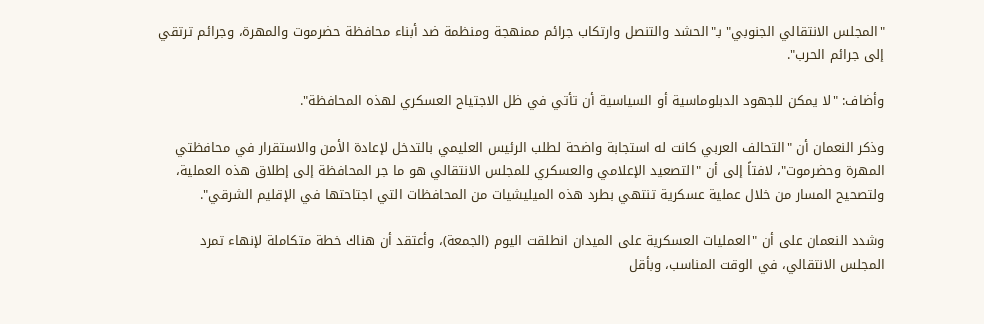"المجلس الانتقالي الجنوبي" بـ"الحشد والتنصل وارتكاب جرائم ممنهجة ومنظمة ضد أبناء محافظة حضرموت والمهرة، وجرائم ترتقي إلى جرائم الحرب".

وأضاف: "لا يمكن للجهود الدبلوماسية أو السياسية أن تأتي في ظل الاجتياح العسكري لهذه المحافظة".

وذكر النعمان أن "التحالف العربي كانت له استجابة واضحة لطلب الرئيس العليمي بالتدخل لإعادة الأمن والاستقرار في محافظتي المهرة وحضرموت"، لافتاً إلى أن "التصعيد الإعلامي والعسكري للمجلس الانتقالي هو ما جر المحافظة إلى إطلاق هذه العملية، ولتصحيح المسار من خلال عملية عسكرية تنتهي بطرد هذه الميليشيات من المحافظات التي اجتاحتها في الإقليم الشرقي".

وشدد النعمان على أن "العمليات العسكرية على الميدان انطلقت اليوم (الجمعة)، وأعتقد أن هناك خطة متكاملة لإنهاء تمرد المجلس الانتقالي، في الوقت المناسب، وبأقل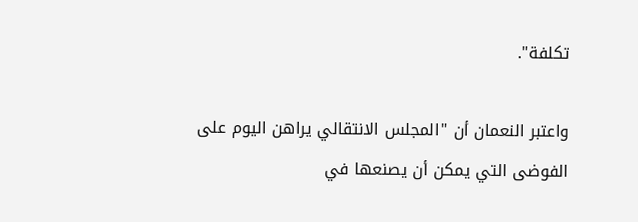تكلفة".

واعتبر النعمان أن "المجلس الانتقالي يراهن اليوم على الفوضى التي يمكن أن يصنعها في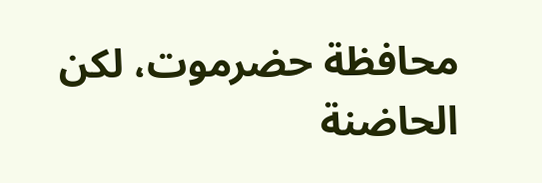محافظة حضرموت، لكن الحاضنة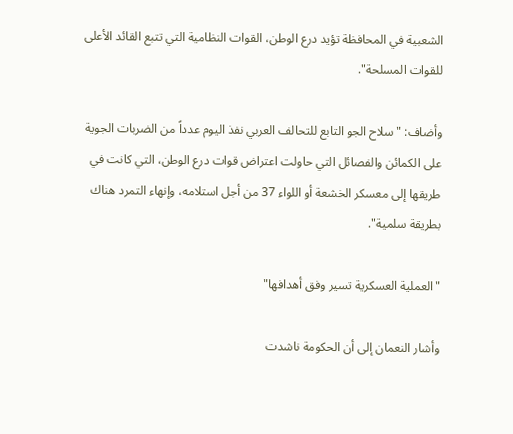الشعبية في المحافظة تؤيد درع الوطن، القوات النظامية التي تتبع القائد الأعلى للقوات المسلحة".

وأضاف: "سلاح الجو التابع للتحالف العربي نفذ اليوم عدداً من الضربات الجوية على الكمائن والفصائل التي حاولت اعتراض قوات درع الوطن، التي كانت في طريقها إلى معسكر الخشعة أو اللواء 37 من أجل استلامه، وإنهاء التمرد هناك بطريقة سلمية".

"العملية العسكرية تسير وفق أهدافها"

وأشار النعمان إلى أن الحكومة ناشدت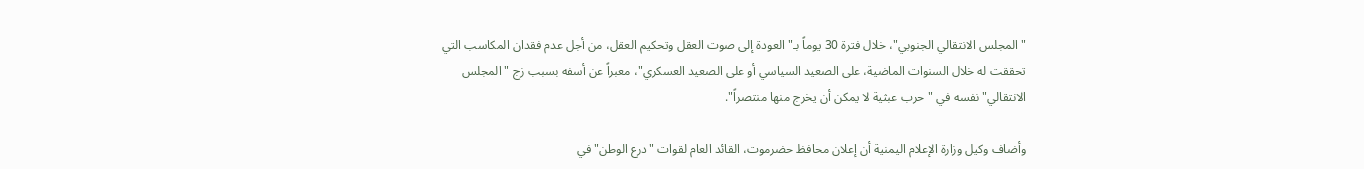"المجلس الانتقالي الجنوبي"، خلال فترة 30 يوماً بـ"العودة إلى صوت العقل وتحكيم العقل، من أجل عدم فقدان المكاسب التي تحققت له خلال السنوات الماضية، على الصعيد السياسي أو على الصعيد العسكري"، معبراً عن أسفه بسبب زج "المجلس الانتقالي" نفسه في "حرب عبثية لا يمكن أن يخرج منها منتصراً".

وأضاف وكيل وزارة الإعلام اليمنية أن إعلان محافظ حضرموت، القائد العام لقوات "درع الوطن" في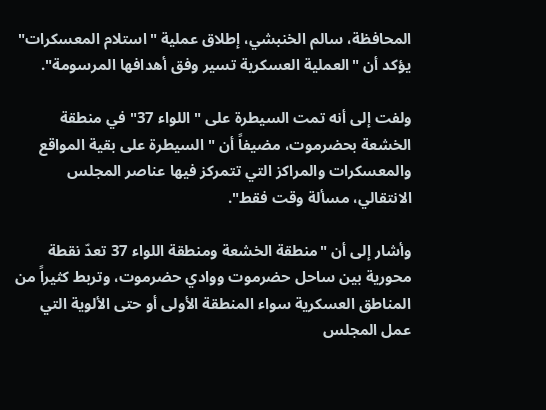المحافظة، سالم الخنبشي، إطلاق عملية "استلام المعسكرات" يؤكد أن "العملية العسكرية تسير وفق أهدافها المرسومة".

ولفت إلى أنه تمت السيطرة على "اللواء 37" في منطقة الخشعة بحضرموت، مضيفاً أن "السيطرة على بقية المواقع والمعسكرات والمراكز التي تتمركز فيها عناصر المجلس الانتقالي، مسألة وقت فقط".

وأشار إلى أن "منطقة الخشعة ومنطقة اللواء 37 تعدّ نقطة محورية بين ساحل حضرموت ووادي حضرموت، وتربط كثيراً من المناطق العسكرية سواء المنطقة الأولى أو حتى الألوية التي عمل المجلس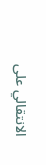الانتقالي على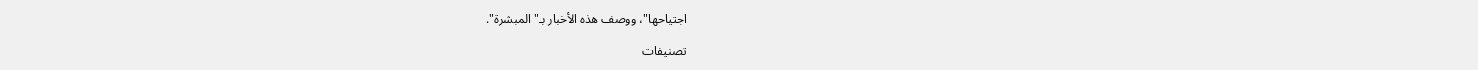اجتياحها"، ووصف هذه الأخبار بـ"المبشرة".

تصنيفات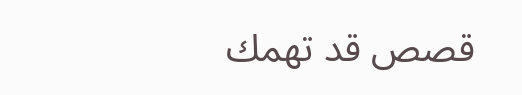قصص قد تهمك